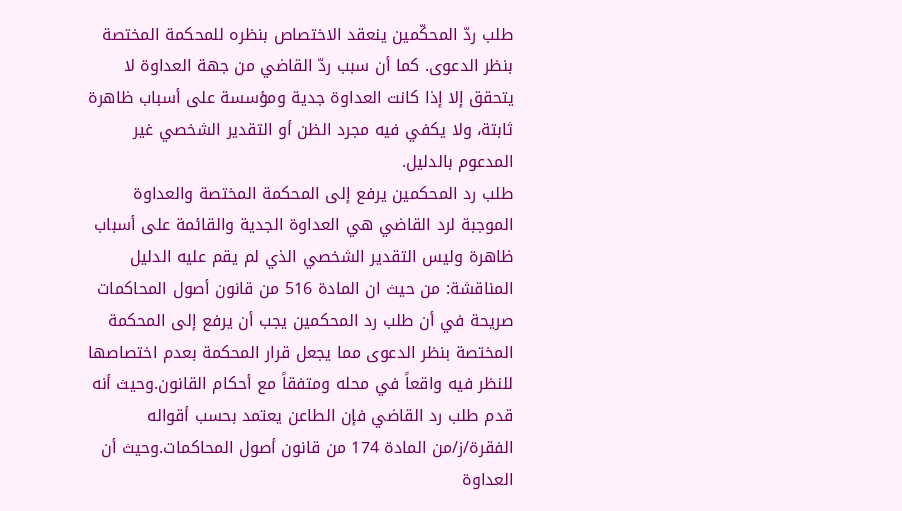طلب ردّ المحكّمين ينعقد الاختصاص بنظره للمحكمة المختصة بنظر الدعوى. كما أن سبب ردّ القاضي من جهة العداوة لا يتحقق إلا إذا كانت العداوة جدية ومؤسسة على أسباب ظاهرة ثابتة، ولا يكفي فيه مجرد الظن أو التقدير الشخصي غير المدعوم بالدليل.
طلب رد المحكمين يرفع إلى المحكمة المختصة والعداوة الموجبة لرد القاضي هي العداوة الجدية والقائمة على أسباب ظاهرة وليس التقدير الشخصي الذي لم يقم عليه الدليل المناقشة: من حيث ان المادة 516 من قانون أصول المحاكمات صريحة في أن طلب رد المحكمين يجب أن يرفع إلى المحكمة المختصة بنظر الدعوى مما يجعل قرار المحكمة بعدم اختصاصها للنظر فيه واقعاً في محله ومتفقاً مع أحكام القانون.وحيث أنه قدم طلب رد القاضي فإن الطاعن يعتمد بحسب أقواله الفقرة/ز/من المادة 174 من قانون أصول المحاكمات.وحيث أن العداوة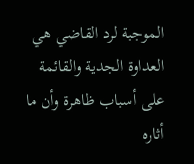الموجبة لرد القاضي هي العداوة الجدية والقائمة على أسباب ظاهرة وأن ما أثاره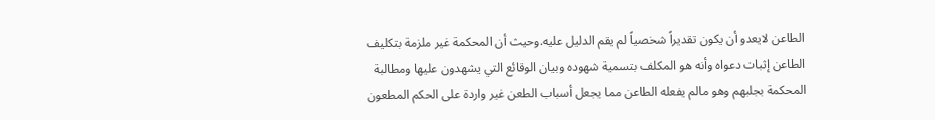الطاعن لايعدو أن يكون تقديراً شخصياً لم يقم الدليل عليه.وحيث أن المحكمة غير ملزمة بتكليف الطاعن إثبات دعواه وأنه هو المكلف بتسمية شهوده وبيان الوقائع التي يشهدون عليها ومطالبة المحكمة بجلبهم وهو مالم يفعله الطاعن مما يجعل أسباب الطعن غير واردة على الحكم المطعون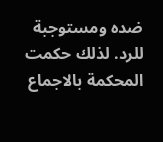ضده ومستوجبة للرد. لذلك حكمت المحكمة بالاجماع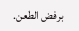برفض الطعن.